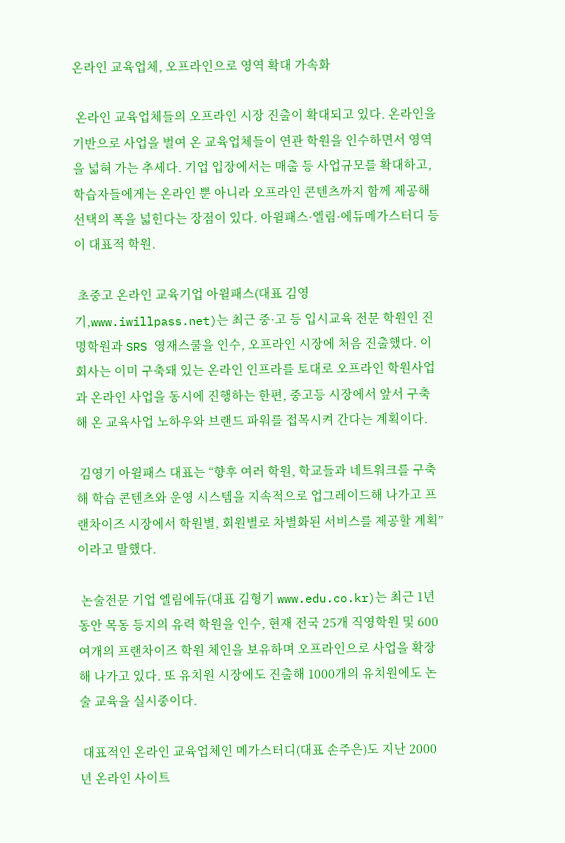온라인 교육업체, 오프라인으로 영역 확대 가속화

 온라인 교육업체들의 오프라인 시장 진출이 확대되고 있다. 온라인을 기반으로 사업을 벌여 온 교육업체들이 연관 학원을 인수하면서 영역을 넓혀 가는 추세다. 기업 입장에서는 매출 등 사업규모를 확대하고, 학습자들에게는 온라인 뿐 아니라 오프라인 콘텐츠까지 함께 제공해 선택의 폭을 넓힌다는 장점이 있다. 아윌패스·엘림·에듀메가스터디 등이 대표적 학원.

 초중고 온라인 교육기업 아윌패스(대표 김영기,www.iwillpass.net)는 최근 중·고 등 입시교육 전문 학원인 진명학원과 SRS 영재스쿨을 인수, 오프라인 시장에 처음 진출했다. 이 회사는 이미 구축돼 있는 온라인 인프라를 토대로 오프라인 학원사업과 온라인 사업을 동시에 진행하는 한편, 중고등 시장에서 앞서 구축해 온 교육사업 노하우와 브랜드 파워를 접목시켜 간다는 계획이다.

 김영기 아윌패스 대표는 “향후 여러 학원, 학교들과 네트워크를 구축해 학습 콘텐츠와 운영 시스템을 지속적으로 업그레이드해 나가고 프랜차이즈 시장에서 학원별, 회원별로 차별화된 서비스를 제공할 계획”이라고 말했다.

 논술전문 기업 엘림에듀(대표 김형기 www.edu.co.kr)는 최근 1년동안 목동 등지의 유력 학원을 인수, 현재 전국 25개 직영학원 및 600여개의 프랜차이즈 학원 체인을 보유하며 오프라인으로 사업을 확장해 나가고 있다. 또 유치원 시장에도 진출해 1000개의 유치원에도 논술 교육을 실시중이다.

 대표적인 온라인 교육업체인 메가스터디(대표 손주은)도 지난 2000년 온라인 사이트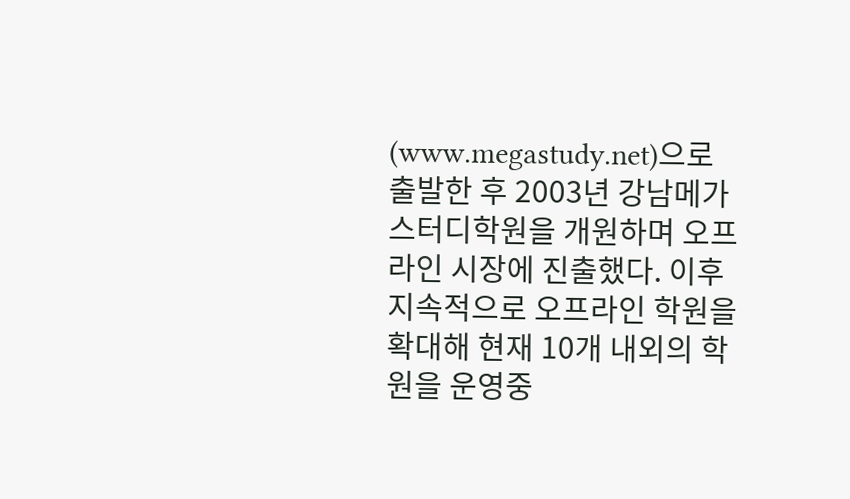(www.megastudy.net)으로 출발한 후 2003년 강남메가스터디학원을 개원하며 오프라인 시장에 진출했다. 이후 지속적으로 오프라인 학원을 확대해 현재 10개 내외의 학원을 운영중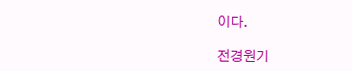이다.

전경원기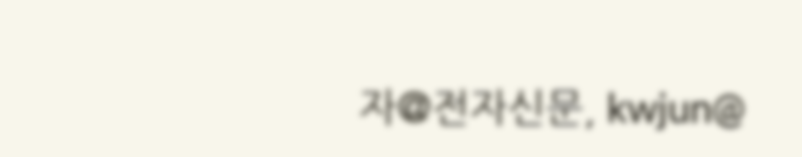자@전자신문, kwjun@